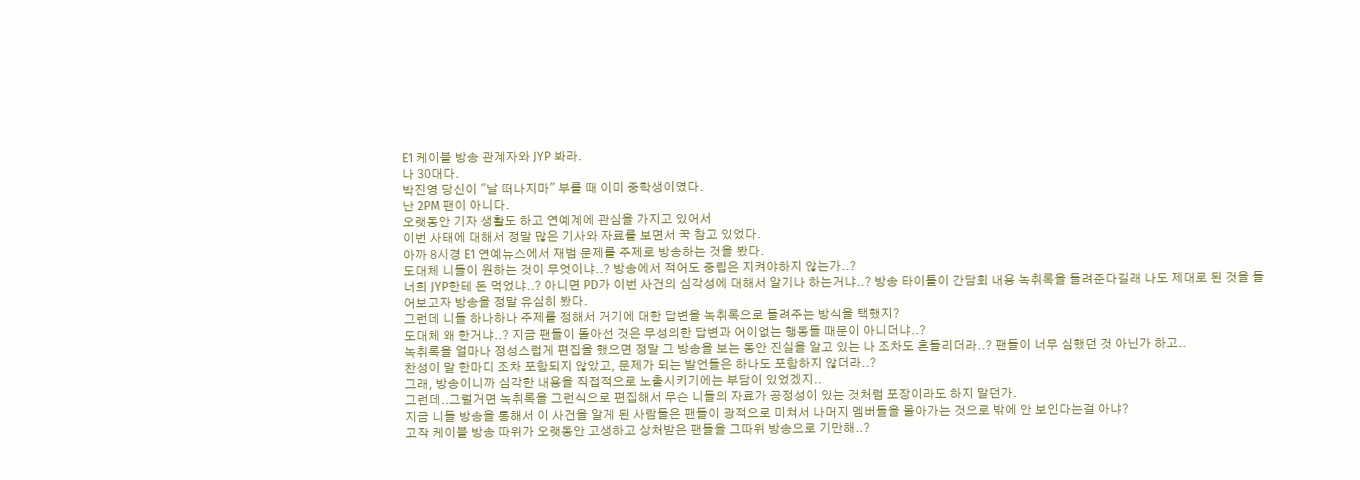E1 케이블 방송 관계자와 JYP 봐라.
나 30대다.
박진영 당신이 "날 떠나지마" 부를 때 이미 중학생이였다.
난 2PM 팬이 아니다.
오랫동안 기자 생활도 하고 연예계에 관심을 가지고 있어서
이번 사태에 대해서 정말 많은 기사와 자료를 보면서 꾹 참고 있었다.
아까 8시경 E1 연예뉴스에서 재범 문제를 주제로 방송하는 것을 봤다.
도대체 니들이 원하는 것이 무엇이냐..? 방송에서 적어도 중립은 지켜야하지 않는가..?
너희 JYP한테 돈 먹었냐..? 아니면 PD가 이번 사건의 심각성에 대해서 알기나 하는거냐..? 방송 타이틀이 간담회 내용 녹취록을 들려준다길래 나도 제대로 된 것을 들어보고자 방송을 정말 유심히 봤다.
그런데 니들 하나하나 주제를 정해서 거기에 대한 답변을 녹취록으로 들려주는 방식을 택했지?
도대체 왜 한거냐..? 지금 팬들이 돌아선 것은 무성의한 답변과 어이없는 행동들 때문이 아니더냐..?
녹취록을 얼마나 정성스럽게 편집을 했으면 정말 그 방송을 보는 동안 진실을 알고 있는 나 조차도 흔들리더라..? 팬들이 너무 심했던 것 아닌가 하고..
찬성이 말 한마디 조차 포함되지 않았고, 문제가 되는 발언들은 하나도 포함하지 않더라..?
그래, 방송이니까 심각한 내용을 직접적으로 노출시키기에는 부담이 있었겠지..
그런데..그럴거면 녹취록을 그런식으로 편집해서 무슨 니들의 자료가 공정성이 있는 것처럼 포장이라도 하지 말던가.
지금 니들 방송을 통해서 이 사건을 알게 된 사람들은 팬들이 광적으로 미쳐서 나머지 멤버들을 몰아가는 것으로 밖에 안 보인다는걸 아냐?
고작 케이블 방송 따위가 오랫동안 고생하고 상처받은 팬들을 그따위 방송으로 기만해..?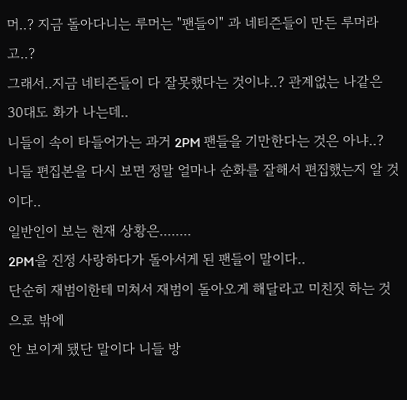머..? 지금 돌아다니는 루머는 "팬들이" 과 네티즌들이 만든 루머라고..?
그래서..지금 네티즌들이 다 잘못했다는 것이냐..? 관계없는 나같은 30대도 화가 나는데..
니들이 속이 타들어가는 과거 2PM 팬들을 기만한다는 것은 아냐..?
니들 편집본을 다시 보면 정말 얼마나 순화를 잘해서 편집했는지 알 것이다..
일반인이 보는 현재 상황은........
2PM을 진정 사랑하다가 돌아서게 된 팬들이 말이다..
단순히 재범이한테 미쳐서 재범이 돌아오게 해달라고 미친짓 하는 것으로 밖에
안 보이게 됐단 말이다 니들 방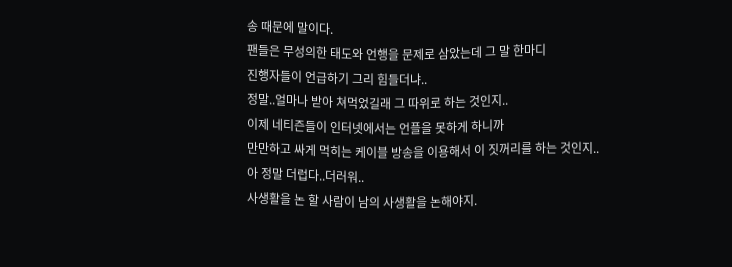송 때문에 말이다.
팬들은 무성의한 태도와 언행을 문제로 삼았는데 그 말 한마디
진행자들이 언급하기 그리 힘들더냐..
정말..얼마나 받아 쳐먹었길래 그 따위로 하는 것인지..
이제 네티즌들이 인터넷에서는 언플을 못하게 하니까
만만하고 싸게 먹히는 케이블 방송을 이용해서 이 짓꺼리를 하는 것인지..
아 정말 더럽다..더러워..
사생활을 논 할 사람이 남의 사생활을 논해야지.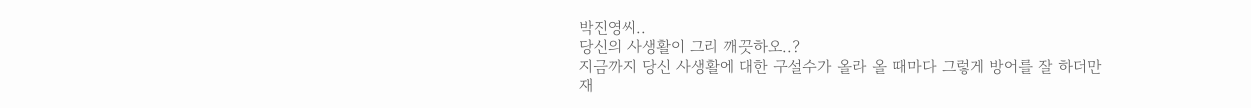박진영씨..
당신의 사생활이 그리 깨끗하오..?
지금까지 당신 사생활에 대한 구설수가 올라 올 때마다 그렇게 방어를 잘 하더만
재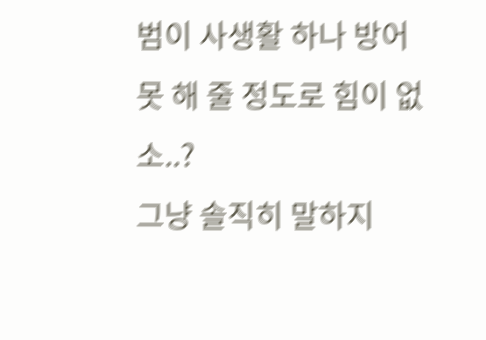범이 사생활 하나 방어 못 해 줄 정도로 힘이 없소..?
그냥 솔직히 말하지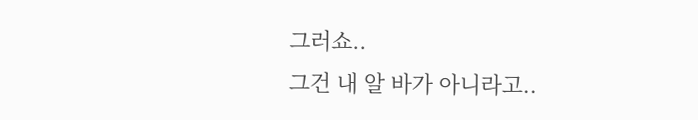그러쇼..
그건 내 알 바가 아니라고..